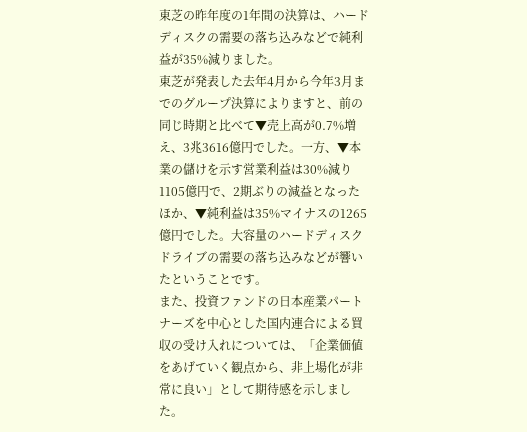東芝の昨年度の1年間の決算は、ハードディスクの需要の落ち込みなどで純利益が35%減りました。
東芝が発表した去年4月から今年3月までのグループ決算によりますと、前の同じ時期と比べて▼売上高が0.7%増え、3兆3616億円でした。一方、▼本業の儲けを示す営業利益は30%減り1105億円で、2期ぶりの減益となったほか、▼純利益は35%マイナスの1265億円でした。大容量のハードディスクドライブの需要の落ち込みなどが響いたということです。
また、投資ファンドの日本産業パートナーズを中心とした国内連合による買収の受け入れについては、「企業価値をあげていく観点から、非上場化が非常に良い」として期待感を示しました。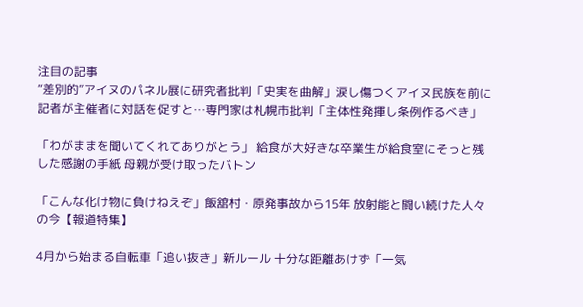注目の記事
“差別的”アイヌのパネル展に研究者批判「史実を曲解」涙し傷つくアイヌ民族を前に記者が主催者に対話を促すと…専門家は札幌市批判「主体性発揮し条例作るべき」

「わがままを聞いてくれてありがとう」 給食が大好きな卒業生が給食室にそっと残した感謝の手紙 母親が受け取ったバトン

「こんな化け物に負けねえぞ」飯舘村・原発事故から15年 放射能と闘い続けた人々の今【報道特集】

4月から始まる自転車「追い抜き」新ルール 十分な距離あけず「一気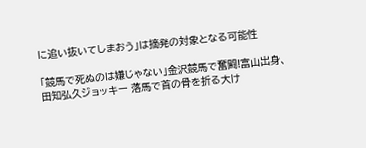に追い抜いてしまおう」は摘発の対象となる可能性

「競馬で死ぬのは嫌じゃない」金沢競馬で奮闘!富山出身、田知弘久ジョッキー 落馬で首の骨を折る大け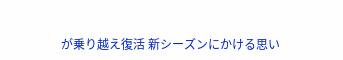が乗り越え復活 新シーズンにかける思い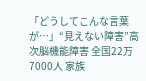「どうしてこんな言葉が…」“見えない障害”高次脳機能障害 全国22万7000人 家族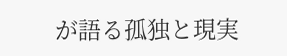が語る孤独と現実